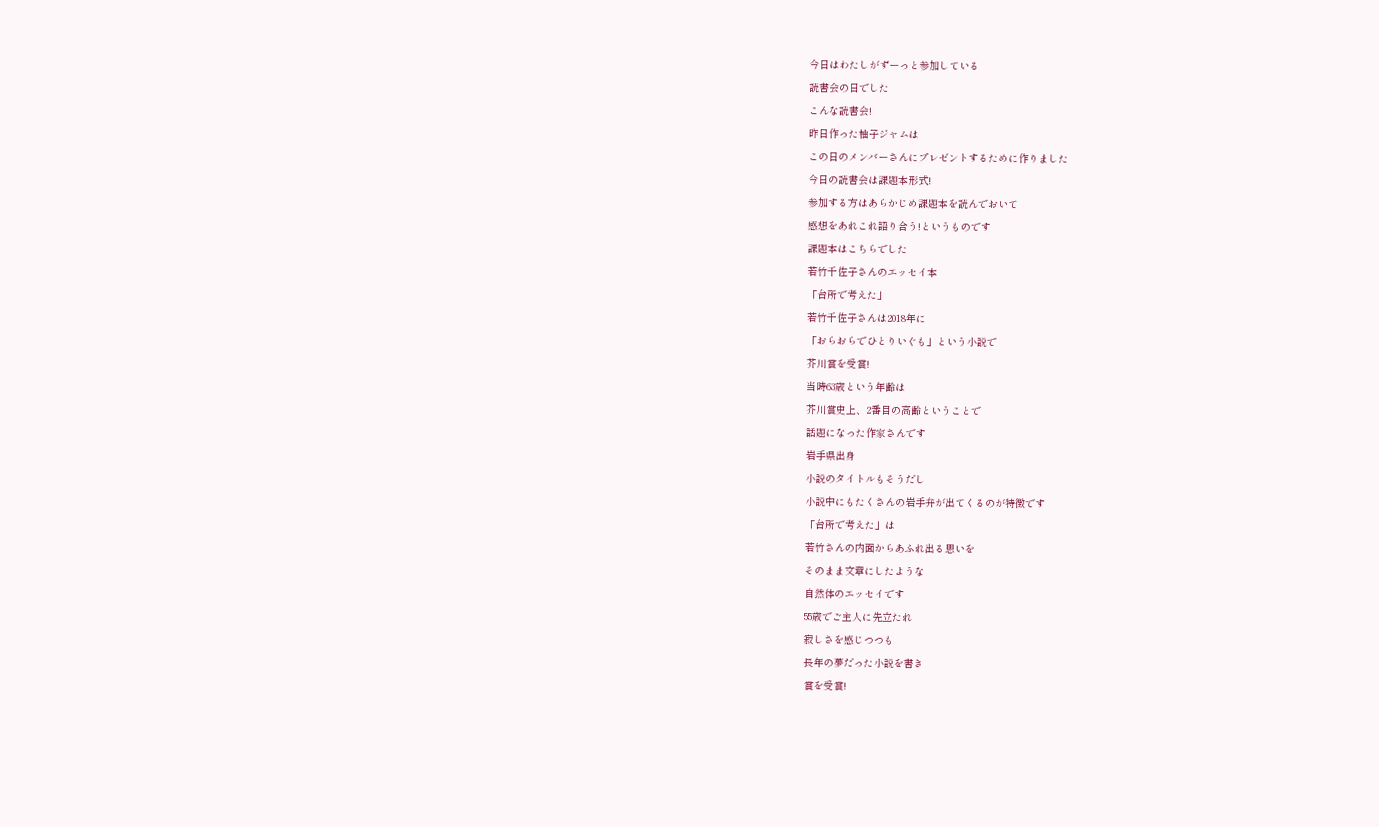今日はわたしがずーっと参加している
読書会の日でした
こんな読書会!
昨日作った柚子ジャムは
この日のメンバーさんにプレゼントするために作りました
今日の読書会は課題本形式!
参加する方はあらかじめ課題本を読んでおいて
感想をあれこれ語り合う!というものです
課題本はこちらでした
若竹千佐子さんのエッセイ本
「台所で考えた」
若竹千佐子さんは2018年に
「おらおらでひとりいぐも」という小説で
芥川賞を受賞!
当時63歳という年齢は
芥川賞史上、2番目の高齢ということで
話題になった作家さんです
岩手県出身
小説のタイトルもそうだし
小説中にもたくさんの岩手弁が出てくるのが特徴です
「台所で考えた」は
若竹さんの内面からあふれ出る思いを
そのまま文章にしたような
自然体のエッセイです
55歳でご主人に先立たれ
寂しさを感じつつも
長年の夢だった小説を書き
賞を受賞!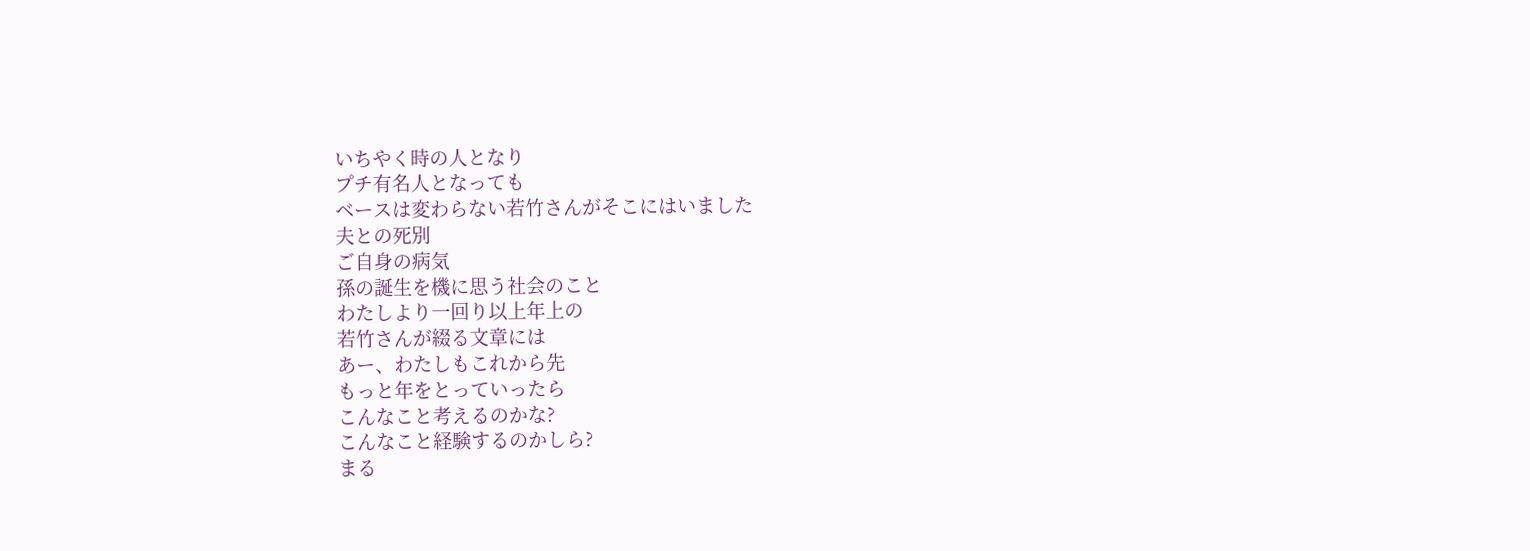いちやく時の人となり
プチ有名人となっても
ベースは変わらない若竹さんがそこにはいました
夫との死別
ご自身の病気
孫の誕生を機に思う社会のこと
わたしより一回り以上年上の
若竹さんが綴る文章には
あー、わたしもこれから先
もっと年をとっていったら
こんなこと考えるのかな?
こんなこと経験するのかしら?
まる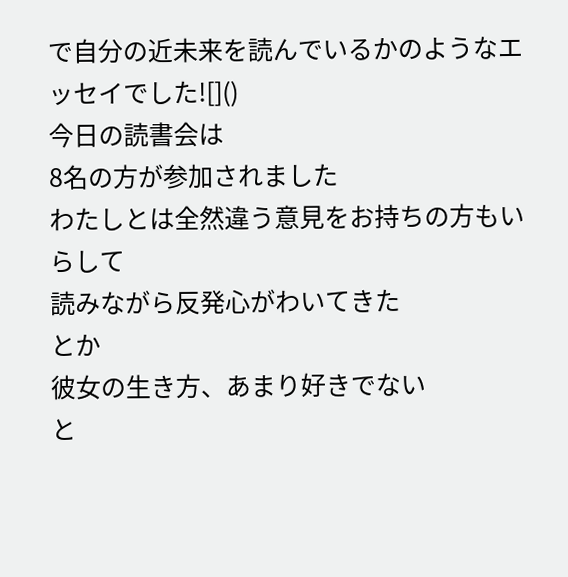で自分の近未来を読んでいるかのようなエッセイでした![]()
今日の読書会は
8名の方が参加されました
わたしとは全然違う意見をお持ちの方もいらして
読みながら反発心がわいてきた
とか
彼女の生き方、あまり好きでない
と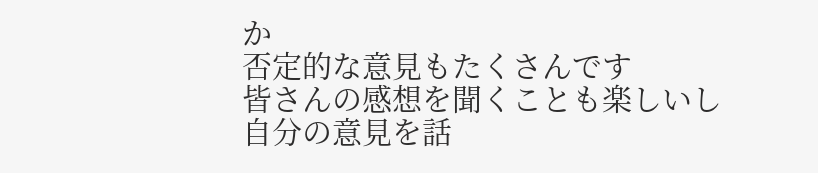か
否定的な意見もたくさんです
皆さんの感想を聞くことも楽しいし
自分の意見を話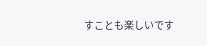すことも楽しいです